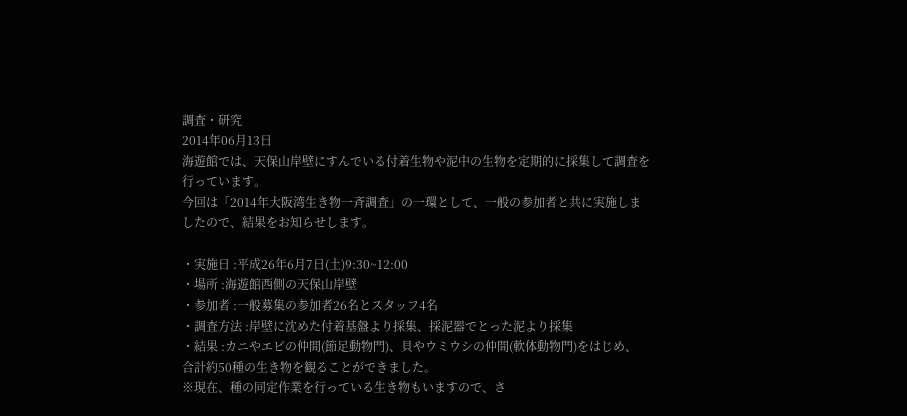調査・研究
2014年06月13日
海遊館では、天保山岸壁にすんでいる付着生物や泥中の生物を定期的に採集して調査を行っています。
今回は「2014年大阪湾生き物一斉調査」の一環として、一般の参加者と共に実施しましたので、結果をお知らせします。

・実施日 :平成26年6月7日(土)9:30~12:00
・場所 :海遊館西側の天保山岸壁
・参加者 :一般募集の参加者26名とスタッフ4名
・調査方法 :岸壁に沈めた付着基盤より採集、採泥器でとった泥より採集
・結果 :カニやエビの仲間(節足動物門)、貝やウミウシの仲間(軟体動物門)をはじめ、
合計約50種の生き物を観ることができました。
※現在、種の同定作業を行っている生き物もいますので、さ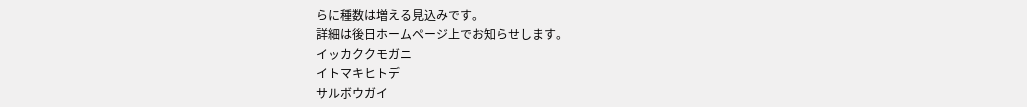らに種数は増える見込みです。
詳細は後日ホームページ上でお知らせします。
イッカククモガニ
イトマキヒトデ
サルボウガイ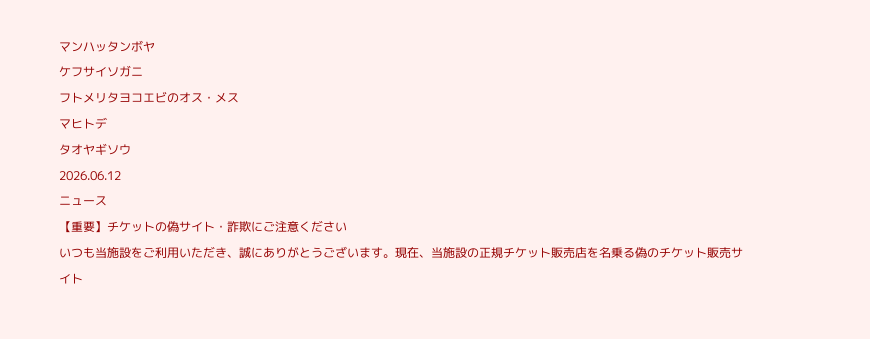マンハッタンボヤ
ケフサイソガニ
フトメリタヨコエビのオス・メス
マヒトデ
タオヤギソウ
2026.06.12
ニュース
【重要】チケットの偽サイト・詐欺にご注意ください
いつも当施設をご利用いただき、誠にありがとうございます。現在、当施設の正規チケット販売店を名乗る偽のチケット販売サイト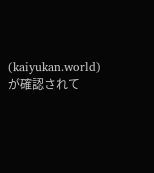(kaiyukan.world)が確認されて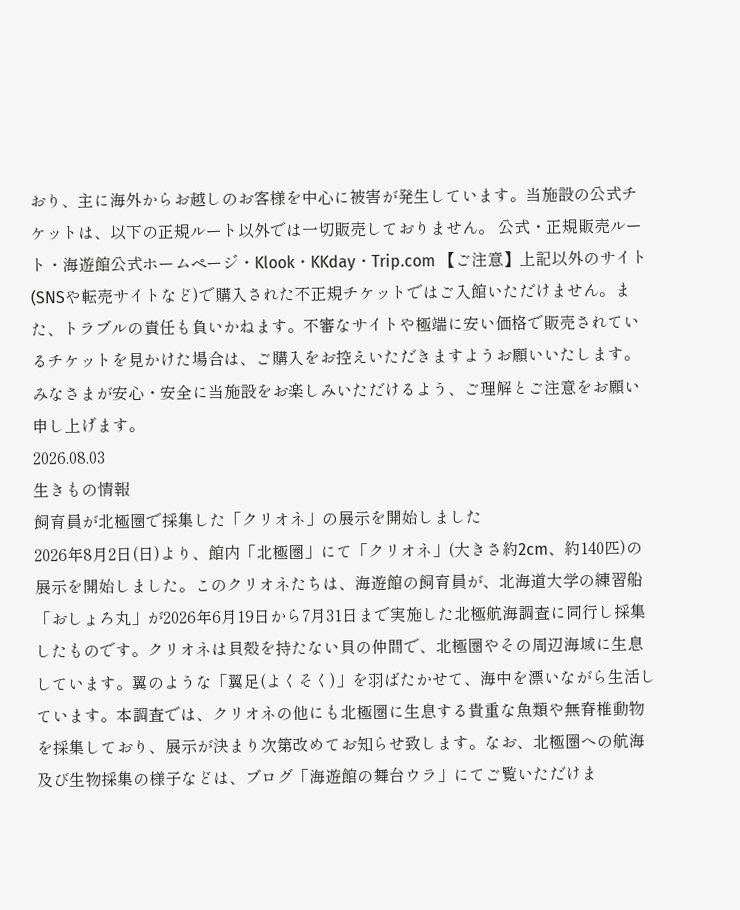おり、主に海外からお越しのお客様を中心に被害が発生しています。当施設の公式チケットは、以下の正規ルート以外では一切販売しておりません。 公式・正規販売ルート・海遊館公式ホームページ・Klook・KKday・Trip.com 【ご注意】上記以外のサイト(SNSや転売サイトなど)で購入された不正規チケットではご入館いただけません。また、トラブルの責任も負いかねます。不審なサイトや極端に安い価格で販売されているチケットを見かけた場合は、ご購入をお控えいただきますようお願いいたします。 みなさまが安心・安全に当施設をお楽しみいただけるよう、ご理解とご注意をお願い申し上げます。
2026.08.03
生きもの情報
飼育員が北極圏で採集した「クリオネ」の展示を開始しました
2026年8月2日(日)より、館内「北極圏」にて「クリオネ」(大きさ約2cm、約140匹)の展示を開始しました。このクリオネたちは、海遊館の飼育員が、北海道大学の練習船「おしょろ丸」が2026年6月19日から7月31日まで実施した北極航海調査に同行し採集したものです。クリオネは貝殻を持たない貝の仲間で、北極圏やその周辺海域に生息しています。翼のような「翼足(よくそく)」を羽ばたかせて、海中を漂いながら生活しています。本調査では、クリオネの他にも北極圏に生息する貴重な魚類や無脊椎動物を採集しており、展示が決まり次第改めてお知らせ致します。なお、北極圏への航海及び生物採集の様子などは、ブログ「海遊館の舞台ウラ」にてご覧いただけま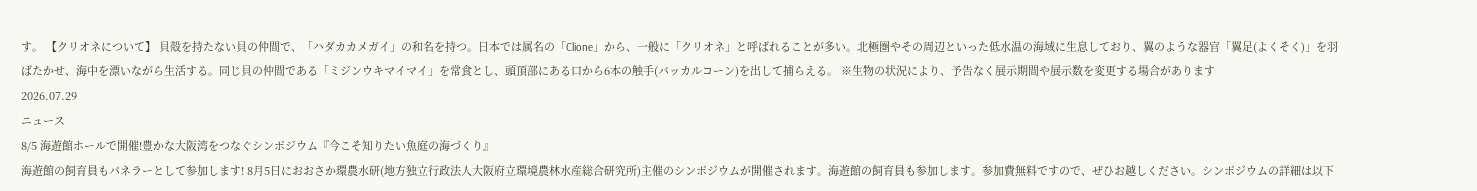す。 【クリオネについて】 貝殻を持たない貝の仲間で、「ハダカカメガイ」の和名を持つ。日本では属名の「Clione」から、一般に「クリオネ」と呼ばれることが多い。北極圏やその周辺といった低水温の海域に生息しており、翼のような器官「翼足(よくそく)」を羽ばたかせ、海中を漂いながら生活する。同じ貝の仲間である「ミジンウキマイマイ」を常食とし、頭頂部にある口から6本の触手(バッカルコーン)を出して捕らえる。 ※生物の状況により、予告なく展示期間や展示数を変更する場合があります
2026.07.29
ニュース
8/5 海遊館ホールで開催!豊かな大阪湾をつなぐシンポジウム『今こそ知りたい魚庭の海づくり』
海遊館の飼育員もパネラーとして参加します! 8月5日におおさか環農水研(地方独立行政法人大阪府立環境農林水産総合研究所)主催のシンポジウムが開催されます。海遊館の飼育員も参加します。参加費無料ですので、ぜひお越しください。シンポジウムの詳細は以下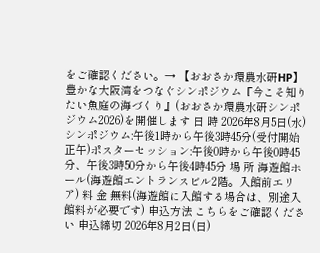をご確認ください。→ 【おおさか環農水研HP】豊かな大阪湾をつなぐシンポジウム『今こそ知りたい魚庭の海づくり』(おおさか環農水研シンポジウム2026)を開催します 日 時 2026年8月5日(水)シンポジウム:午後1時から午後3時45分(受付開始 正午)ポスターセッション:午後0時から午後0時45分、午後3時50分から午後4時45分 場 所 海遊館ホール(海遊館エントランスビル2階。入館前エリア) 料 金 無料(海遊館に入館する場合は、別途入館料が必要です) 申込方法 こちらをご確認ください 申込締切 2026年8月2日(日)